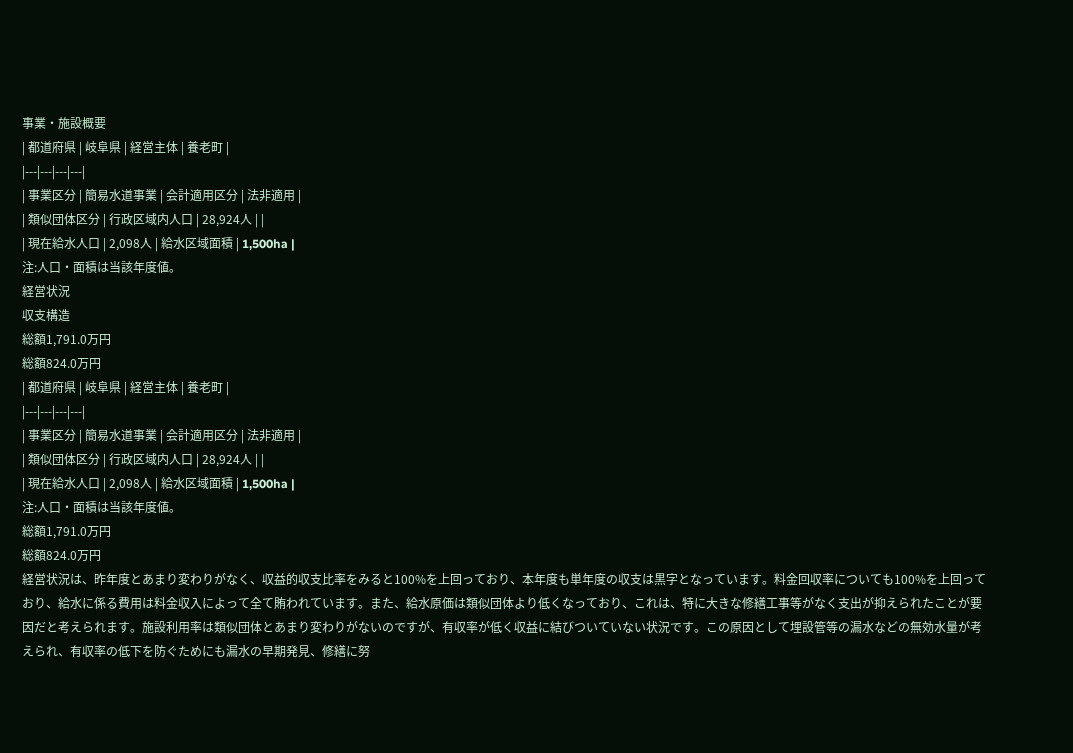事業・施設概要
| 都道府県 | 岐阜県 | 経営主体 | 養老町 |
|---|---|---|---|
| 事業区分 | 簡易水道事業 | 会計適用区分 | 法非適用 |
| 類似団体区分 | 行政区域内人口 | 28,924人 | |
| 現在給水人口 | 2,098人 | 給水区域面積 | 1,500ha |
注:人口・面積は当該年度値。
経営状況
収支構造
総額1,791.0万円
総額824.0万円
| 都道府県 | 岐阜県 | 経営主体 | 養老町 |
|---|---|---|---|
| 事業区分 | 簡易水道事業 | 会計適用区分 | 法非適用 |
| 類似団体区分 | 行政区域内人口 | 28,924人 | |
| 現在給水人口 | 2,098人 | 給水区域面積 | 1,500ha |
注:人口・面積は当該年度値。
総額1,791.0万円
総額824.0万円
経営状況は、昨年度とあまり変わりがなく、収益的収支比率をみると100%を上回っており、本年度も単年度の収支は黒字となっています。料金回収率についても100%を上回っており、給水に係る費用は料金収入によって全て賄われています。また、給水原価は類似団体より低くなっており、これは、特に大きな修繕工事等がなく支出が抑えられたことが要因だと考えられます。施設利用率は類似団体とあまり変わりがないのですが、有収率が低く収益に結びついていない状況です。この原因として埋設管等の漏水などの無効水量が考えられ、有収率の低下を防ぐためにも漏水の早期発見、修繕に努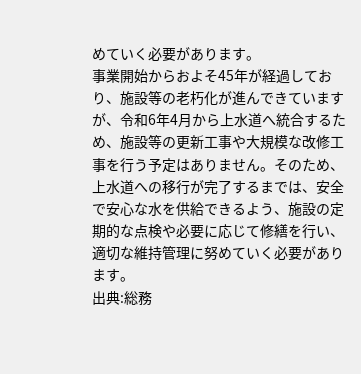めていく必要があります。
事業開始からおよそ45年が経過しており、施設等の老朽化が進んできていますが、令和6年4月から上水道へ統合するため、施設等の更新工事や大規模な改修工事を行う予定はありません。そのため、上水道への移行が完了するまでは、安全で安心な水を供給できるよう、施設の定期的な点検や必要に応じて修繕を行い、適切な維持管理に努めていく必要があります。
出典:総務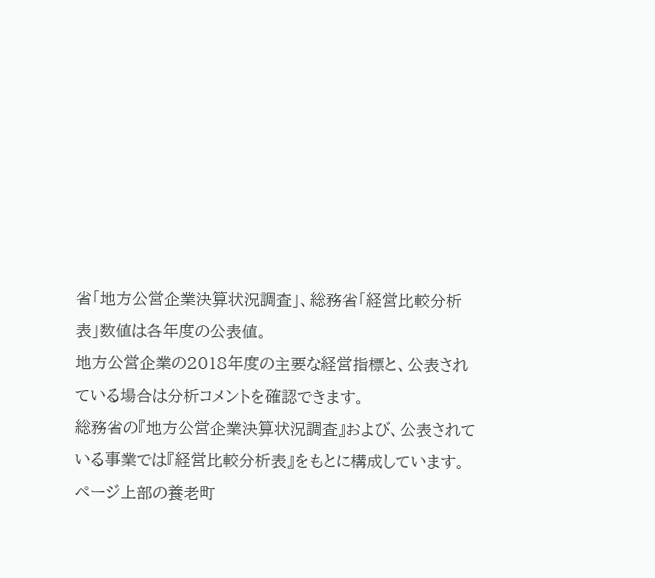省「地方公営企業決算状況調査」、総務省「経営比較分析表」数値は各年度の公表値。
地方公営企業の2018年度の主要な経営指標と、公表されている場合は分析コメントを確認できます。
総務省の『地方公営企業決算状況調査』および、公表されている事業では『経営比較分析表』をもとに構成しています。
ページ上部の養老町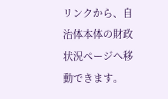リンクから、自治体本体の財政状況ページへ移動できます。